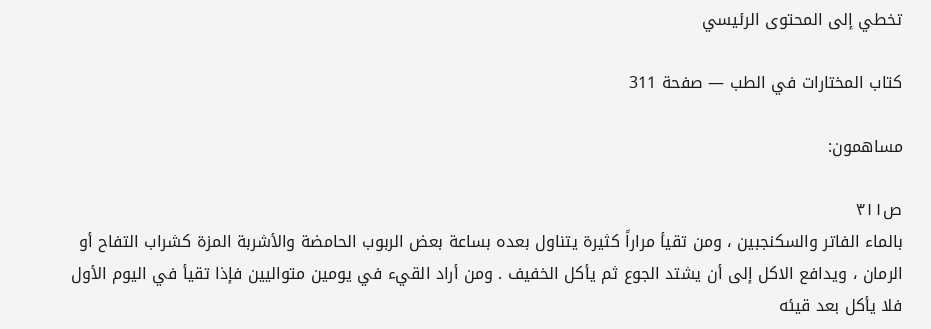تخطي إلى المحتوى الرئيسي

كتاب المختارات في الطب — صفحة 311

مساهمون:

ص٣١١
بالماء الفاتر والسكنجبين ، ومن تقيأ مراراً كثيرة يتناول بعده بساعة بعض الربوب الحامضة والأشربة المزة كشراب التفاح أو الرمان ، ويدافع الاكل إلى أن يشتد الجوع ثم يأكل الخفيف . ومن أراد القيء في يومين متواليين فإذا تقيأ في اليوم الأول فلا يأكل بعد قيئه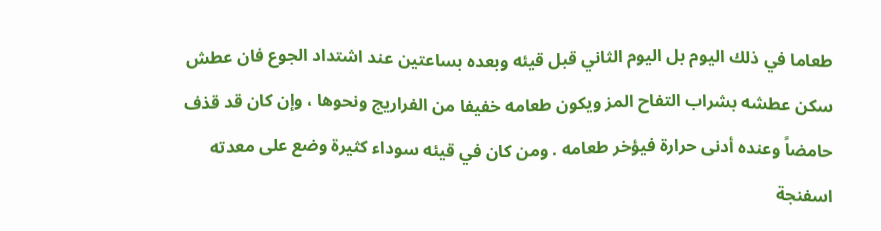طعاما في ذلك اليوم بل اليوم الثاني قبل قيئه وبعده بساعتين عند اشتداد الجوع فان عطش سكن عطشه بشراب التفاح المز ويكون طعامه خفيفا من الفراريج ونحوها ، وإن كان قد قذف حامضاً وعنده أدنى حرارة فيؤخر طعامه . ومن كان في قيئه سوداء كثيرة وضع على معدته اسفنجة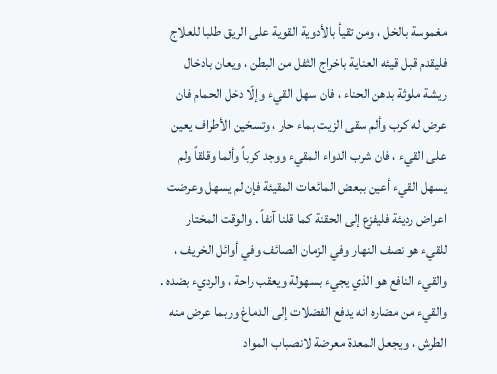مغموسة بالخل ، ومن تقيأ بالأدوية القوية على الريق طلبا للعلاج فليقدم قبل قيئه العناية باخراج الثفل من البطن ، ويعان بادخال ريشة ملوثة بدهن الحناء ، فان سهل القيء وإلّا دخل الحمام فان عرض له كرب وألم سقى الزيت بماء حار ، وتسخين الأطراف يعين على القيء ، فان شرب الدواء المقيء ووجد كرباً وألما وقلقاً ولم يسهل القيء أعين ببعض المائعات المقيئة فإن لم يسهل وعرضت اعراض رديئة فليفزع إلى الحقنة كما قلنا آنفاً . والوقت المختار للقيء هو نصف النهار وفي الزمان الصائف وفي أوائل الخريف ، والقيء النافع هو الذي يجيء بسهولة ويعقب راحة ، والرديء بضده . والقيء من مضاره انه يدفع الفضلات إلى الدماغ وربما عرض منه الطرش ، ويجعل المعدة معرضة لانصباب المواد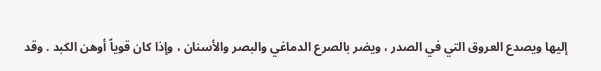إليها ويصدع العروق التي في الصدر ، ويضر بالصرع الدماغي والبصر والأسنان ، وإذا كان قوياً أوهن الكبد . وقد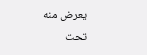يعرض منه تحت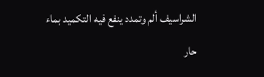الشراسيف ألم وتمدد ينفع فيه التكميد بماء حار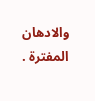والادهان المفترة .